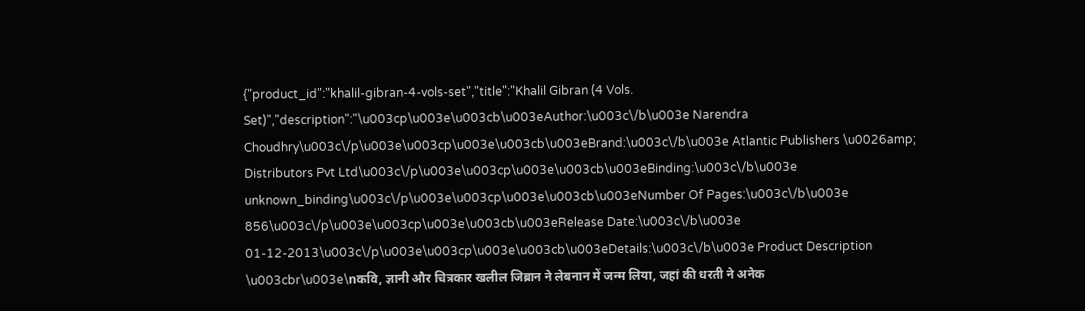{"product_id":"khalil-gibran-4-vols-set","title":"Khalil Gibran (4 Vols. Set)","description":"\u003cp\u003e\u003cb\u003eAuthor:\u003c\/b\u003e Narendra Choudhry\u003c\/p\u003e\u003cp\u003e\u003cb\u003eBrand:\u003c\/b\u003e Atlantic Publishers \u0026amp; Distributors Pvt Ltd\u003c\/p\u003e\u003cp\u003e\u003cb\u003eBinding:\u003c\/b\u003e unknown_binding\u003c\/p\u003e\u003cp\u003e\u003cb\u003eNumber Of Pages:\u003c\/b\u003e 856\u003c\/p\u003e\u003cp\u003e\u003cb\u003eRelease Date:\u003c\/b\u003e 01-12-2013\u003c\/p\u003e\u003cp\u003e\u003cb\u003eDetails:\u003c\/b\u003e Product Description      \u003cbr\u003e\nकवि, ज्ञानी और चित्रकार खलील जिब्रान ने लेबनान में जन्म लिया, जहां की धरती ने अनेक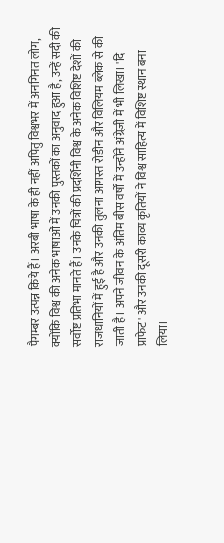पैगम्बर उत्पन्न किये हैं। अरबी भाषा के ही नहीं अपितु विश्वभर में अनगिनत लोग, क्योंकि विश्व की अनेक भाषाओं में उनकी पुस्तकों का अनुवाद हुआ है, उन्हें सदी की सर्वोष्ट प्रतिभा मानते हैं। उनके चित्रों की प्रदर्शिनी विश्व के अनेक विशिष्ट देशों की राजधानियों में हुई है और उनकी तुलना आगस्त रोडीन और विलियम ब्लेक से की जाती है। अपने जीवन के अंतिम बीस वर्षों में उन्होंने अंग्रेज़ी में भी लिखा। 'दि प्राफेट' और उनकी दूसरी काव्य कृतियों ने विश्व साहित्य में विशिष्ट स्थान बना लिया।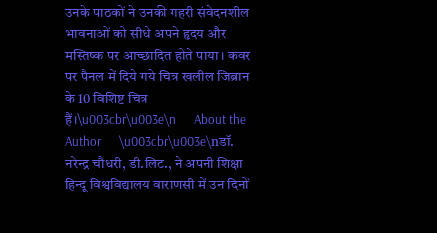उनके पाठकों ने उनकी गहरी संवेदनशील भावनाओं को सीधे अपने हृदय और मस्तिष्क पर आच्छादित होते पाया। कवर पर पैनल में दिये गये चित्र खलील जिब्रान के 10 विशिष्ट चित्र हैं।\u003cbr\u003e\n      About the Author      \u003cbr\u003e\nडॉ. नरेन्द्र चौधरी, डी.लिट., ने अपनी शिक्षा हिन्दू विश्वविद्यालय वाराणसी में उन दिनों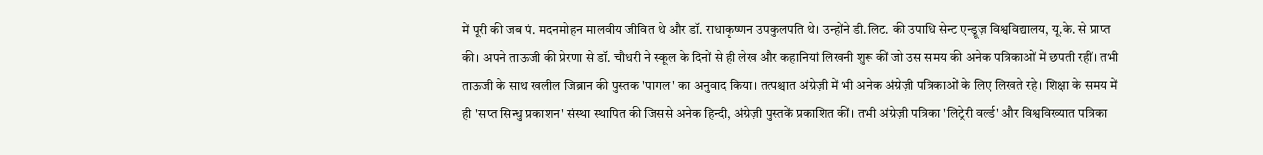में पूरी की जब पं. मदनमोहन मालवीय जीवित थे और डॉ. राधाकृष्णन उपकुलपति थे। उन्होंने डी.लिट. की उपाधि सेन्ट एन्ड्रूज़ विश्वविद्यालय, यू.के. से प्राप्त की। अपने ताऊजी की प्रेरणा से डॉ. चौधरी ने स्कूल के दिनों से ही लेख और कहानियां लिखनी शुरू कीं जो उस समय की अनेक पत्रिकाओं में छपती रहीं। तभी ताऊजी के साथ खलील जिब्रान की पुस्तक 'पागल' का अनुवाद किया। तत्पश्चात अंग्रेज़ी में भी अनेक अंग्रेज़ी पत्रिकाओं के लिए लिखते रहे। शिक्षा के समय में ही 'सप्त सिन्धु प्रकाशन' संस्था स्थापित की जिससे अनेक हिन्दी, अंग्रेज़ी पुस्तकें प्रकाशित कीं। तभी अंग्रेज़ी पत्रिका 'लिट्रेरी वर्ल्ड' और विश्वविख्यात पत्रिका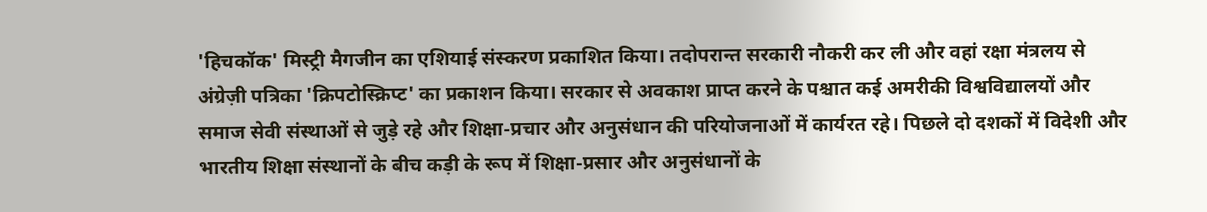'हिचकॉक' मिस्ट्री मैगजीन का एशियाई संस्करण प्रकाशित किया। तदोपरान्त सरकारी नौकरी कर ली और वहां रक्षा मंत्रलय से अंग्रेज़ी पत्रिका 'क्रिपटोस्क्रिप्ट' का प्रकाशन किया। सरकार से अवकाश प्राप्त करने के पश्चात कई अमरीकी विश्वविद्यालयों और समाज सेवी संस्थाओं से जुड़े रहे और शिक्षा-प्रचार और अनुसंधान की परियोजनाओं में कार्यरत रहे। पिछले दो दशकों में विदेशी और भारतीय शिक्षा संस्थानों के बीच कड़ी के रूप में शिक्षा-प्रसार और अनुसंधानों के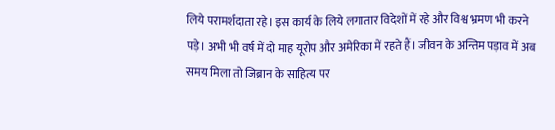लिये परामर्शदाता रहे। इस कार्य के लिये लगातार विदेशों में रहे और विश्व भ्रमण भी करने पड़े। अभी भी वर्ष में दो माह यूरोप और अमेरिका में रहते हैं। जीवन के अन्तिम पड़ाव में अब समय मिला तो जिब्रान के साहित्य पर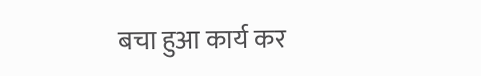बचा हुआ कार्य कर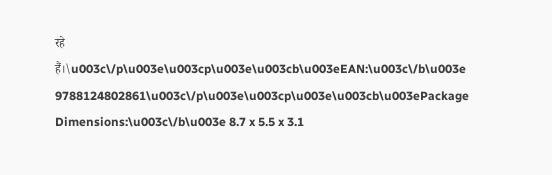रहे हैं।\u003c\/p\u003e\u003cp\u003e\u003cb\u003eEAN:\u003c\/b\u003e 9788124802861\u003c\/p\u003e\u003cp\u003e\u003cb\u003ePackage Dimensions:\u003c\/b\u003e 8.7 x 5.5 x 3.1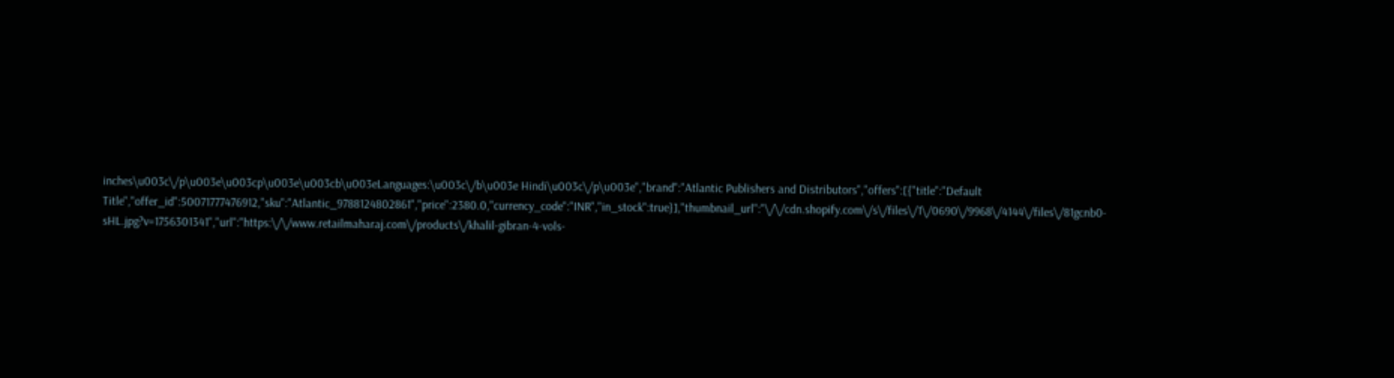inches\u003c\/p\u003e\u003cp\u003e\u003cb\u003eLanguages:\u003c\/b\u003e Hindi\u003c\/p\u003e","brand":"Atlantic Publishers and Distributors","offers":[{"title":"Default Title","offer_id":50071777476912,"sku":"Atlantic_9788124802861","price":2380.0,"currency_code":"INR","in_stock":true}],"thumbnail_url":"\/\/cdn.shopify.com\/s\/files\/1\/0690\/9968\/4144\/files\/81gcnb0-sHL.jpg?v=1756301341","url":"https:\/\/www.retailmaharaj.com\/products\/khalil-gibran-4-vols-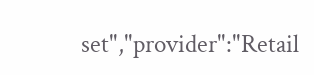set","provider":"Retail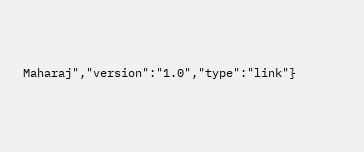Maharaj","version":"1.0","type":"link"}